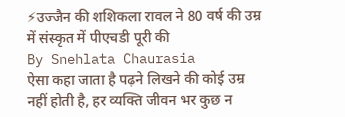⚡उज्जैन की शशिकला रावल ने 80 वर्ष की उम्र में संस्कृत में पीएचडी पूरी की
By Snehlata Chaurasia
ऐसा कहा जाता है पढ़ने लिखने की कोई उम्र नहीं होती है, हर व्यक्ति जीवन भर कुछ न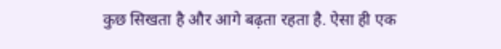कुछ सिखता है और आगे बढ़ता रहता है. ऐसा ही एक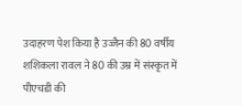उदाहरण पेश किया है उज्जैन की 80 वर्षीय शशिकला रावल ने 80 की उम्र में संस्कृत में पीएचडी की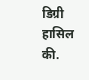डिग्री हासिल की.